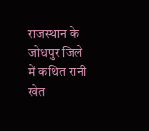राजस्थान के जोधपुर जिले में कथित रानी खेत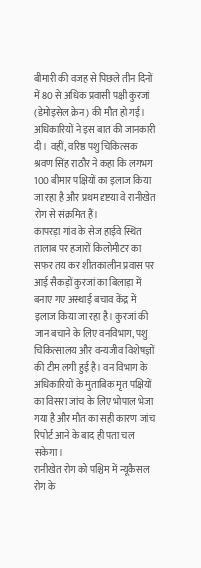बीमारी की वजह से पिछले तीन दिनों में 80 से अधिक प्रवासी पक्षी कुरजां (डेमोइसेल क्रेन) की मौत हो गई। अधिकारियों ने इस बात की जानकारी दी। वहीं, वरिष्ठ पशु चिकित्सक श्रवण सिंह राठौर ने कहा कि लगभग 100 बीमार पक्षियों का इलाज किया जा रहा है और प्रथम दृष्टया वे रानीखेत रोग से संक्रमित हैं।
कापरड़ा गांव के सेज हाईवे स्थित तालाब पर हजारों किलोमीटर का सफर तय कर शीतकालीन प्रवास पर आई सैकड़ों कुरजां का बिलाड़ा में बनाए गए अस्थाई बचाव केंद्र में इलाज किया जा रहा है। कुरजां की जान बचाने के लिए वनविभाग, पशु चिकित्सालय और वन्यजीव विशेषज्ञों की टीम लगी हुई है। वन विभाग के अधिकारियों के मुताबिक मृत पक्षियों का विसरा जांच के लिए भोपाल भेजा गया है और मौत का सही कारण जांच रिपोर्ट आने के बाद ही पता चल सकेगा।
रानीखेत रोग को पश्चिम में न्यूकैसल रोग के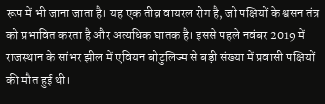रूप में भी जाना जाता है। यह एक तीव्र वायरल रोग है, जो पक्षियों के श्वसन तंत्र को प्रभावित करता है और अत्यधिक घातक है। इससे पहले नवंबर 2019 में राजस्थान के सांभर झील में एवियन बोटुलिज्म से बड़ी संख्या में प्रवासी पक्षियों की मौत हुई थी।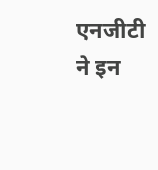एनजीटी ने इन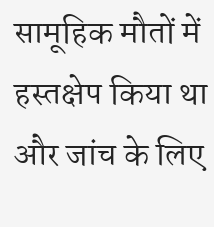सामूहिक मौतों में हस्तक्षेप किया था और जांच के लिए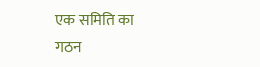एक समिति का गठन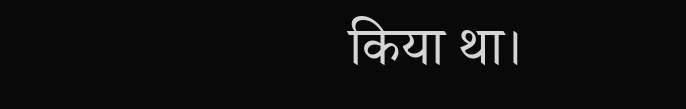किया था।